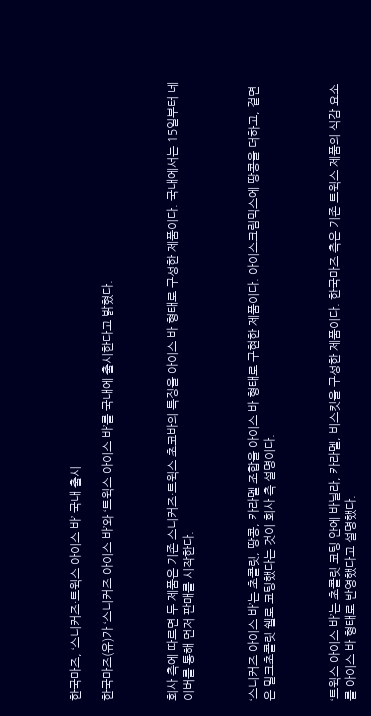한국마즈, ‘스니커즈·트윅스 아이스 바’ 국내 출시

한국마즈(유)가 ‘스니커즈 아이스 바’와 ‘트윅스 아이스 바’를 국내에 출시한다고 밝혔다.



회사 측에 따르면 두 제품은 기존 스니커즈·트윅스 초코바의 특징을 아이스 바 형태로 구성한 제품이다. 국내에서는 15일부터 네이버를 통해 먼저 판매를 시작한다.



‘스니커즈 아이스 바’는 초콜릿, 땅콩, 카라멜 조합을 아이스 바 형태로 구현한 제품이다. 아이스크림믹스에 땅콩을 더하고, 겉면은 밀크초콜릿 쉘로 코팅했다는 것이 회사 측 설명이다.



‘트윅스 아이스 바’는 초콜릿 코팅 안에 바닐라, 카라멜, 비스킷을 구성한 제품이다. 한국마즈 측은 기존 트윅스 제품의 식감 요소를 아이스 바 형태로 반영했다고 설명했다.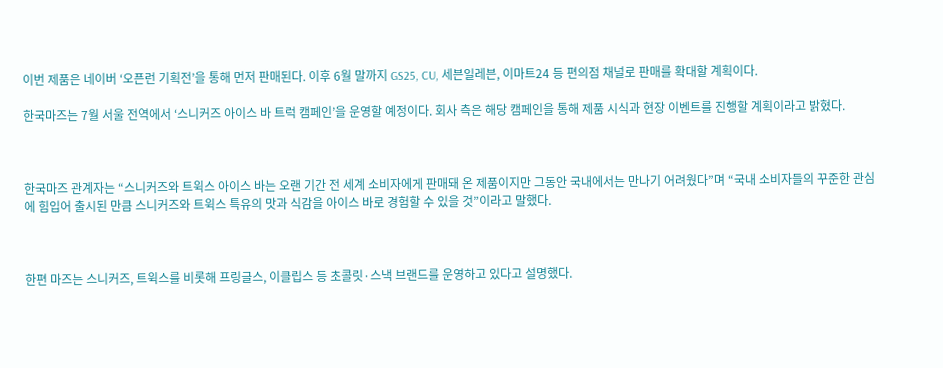이번 제품은 네이버 ‘오픈런 기획전’을 통해 먼저 판매된다. 이후 6월 말까지 GS25, CU, 세븐일레븐, 이마트24 등 편의점 채널로 판매를 확대할 계획이다.

한국마즈는 7월 서울 전역에서 ‘스니커즈 아이스 바 트럭 캠페인’을 운영할 예정이다. 회사 측은 해당 캠페인을 통해 제품 시식과 현장 이벤트를 진행할 계획이라고 밝혔다.



한국마즈 관계자는 “스니커즈와 트윅스 아이스 바는 오랜 기간 전 세계 소비자에게 판매돼 온 제품이지만 그동안 국내에서는 만나기 어려웠다”며 “국내 소비자들의 꾸준한 관심에 힘입어 출시된 만큼 스니커즈와 트윅스 특유의 맛과 식감을 아이스 바로 경험할 수 있을 것”이라고 말했다.



한편 마즈는 스니커즈, 트윅스를 비롯해 프링글스, 이클립스 등 초콜릿·스낵 브랜드를 운영하고 있다고 설명했다.